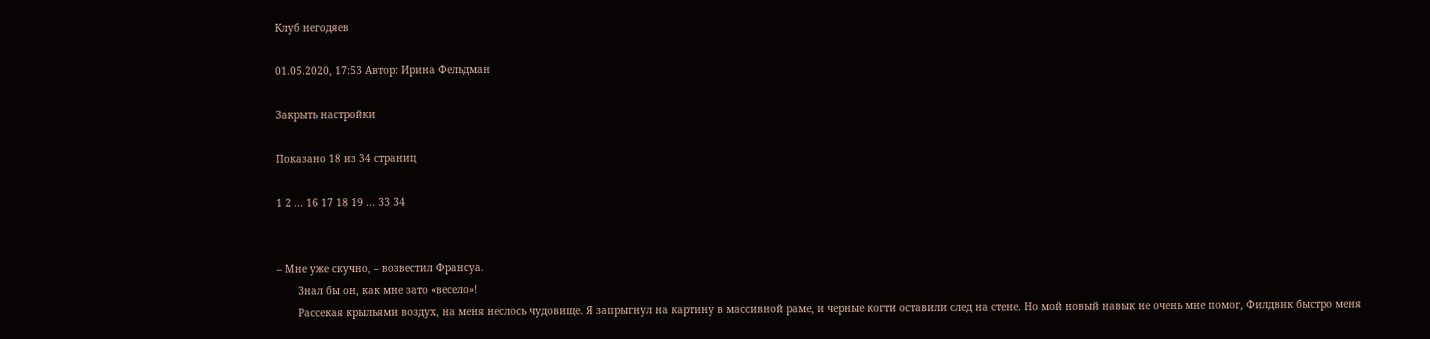Клуб негодяев

01.05.2020, 17:53 Автор: Ирина Фельдман

Закрыть настройки

Показано 18 из 34 страниц

1 2 ... 16 17 18 19 ... 33 34


– Мне уже скучно, – возвестил Франсуа.
       Знал бы он, как мне зато «весело»!
       Рассекая крыльями воздух, на меня неслось чудовище. Я запрыгнул на картину в массивной раме, и черные когти оставили след на стене. Но мой новый навык не очень мне помог, Филдвик быстро меня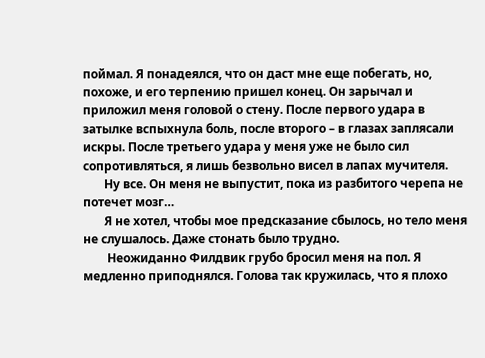поймал. Я понадеялся, что он даст мне еще побегать, но, похоже, и его терпению пришел конец. Он зарычал и приложил меня головой о стену. После первого удара в затылке вспыхнула боль, после второго – в глазах заплясали искры. После третьего удара у меня уже не было сил сопротивляться, я лишь безвольно висел в лапах мучителя.
       Ну все. Он меня не выпустит, пока из разбитого черепа не потечет мозг…
       Я не хотел, чтобы мое предсказание сбылось, но тело меня не слушалось. Даже стонать было трудно.
        Неожиданно Филдвик грубо бросил меня на пол. Я медленно приподнялся. Голова так кружилась, что я плохо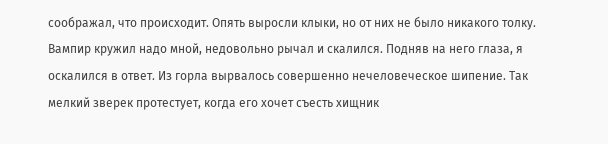соображал, что происходит. Опять выросли клыки, но от них не было никакого толку. Вампир кружил надо мной, недовольно рычал и скалился. Подняв на него глаза, я оскалился в ответ. Из горла вырвалось совершенно нечеловеческое шипение. Так мелкий зверек протестует, когда его хочет съесть хищник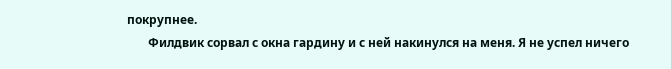покрупнее.
       Филдвик сорвал с окна гардину и с ней накинулся на меня. Я не успел ничего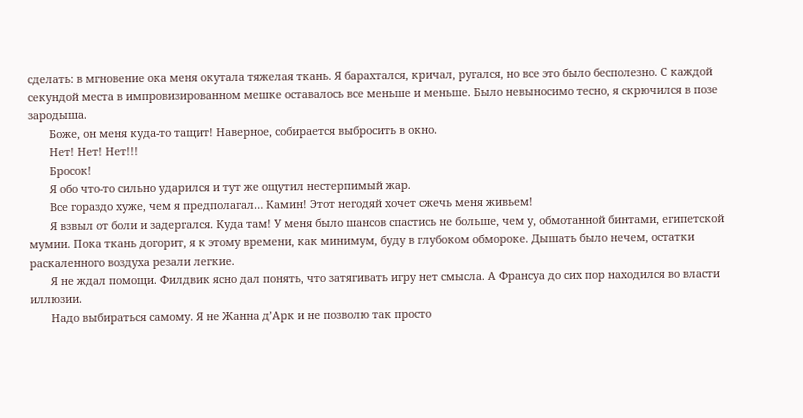сделать: в мгновение ока меня окутала тяжелая ткань. Я барахтался, кричал, ругался, но все это было бесполезно. С каждой секундой места в импровизированном мешке оставалось все меньше и меньше. Было невыносимо тесно, я скрючился в позе зародыша.
       Боже, он меня куда-то тащит! Наверное, собирается выбросить в окно.
       Нет! Нет! Нет!!!
       Бросок!
       Я обо что-то сильно ударился и тут же ощутил нестерпимый жар.
       Все гораздо хуже, чем я предполагал… Камин! Этот негодяй хочет сжечь меня живьем!
       Я взвыл от боли и задергался. Куда там! У меня было шансов спастись не больше, чем у, обмотанной бинтами, египетской мумии. Пока ткань догорит, я к этому времени, как минимум, буду в глубоком обмороке. Дышать было нечем, остатки раскаленного воздуха резали легкие.
       Я не ждал помощи. Филдвик ясно дал понять, что затягивать игру нет смысла. А Франсуа до сих пор находился во власти иллюзии.
       Надо выбираться самому. Я не Жанна д’Арк и не позволю так просто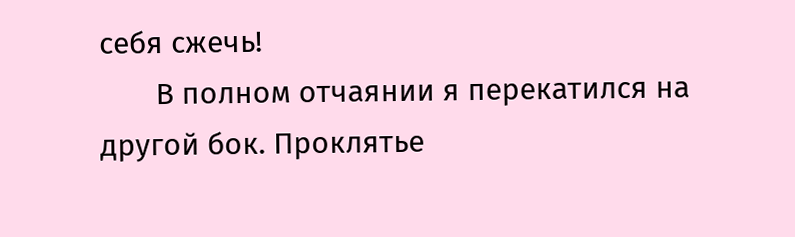себя сжечь!
       В полном отчаянии я перекатился на другой бок. Проклятье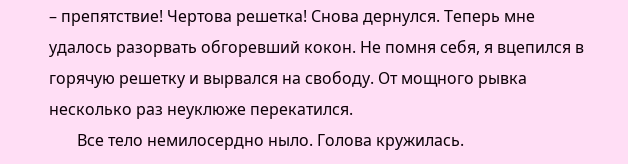– препятствие! Чертова решетка! Снова дернулся. Теперь мне удалось разорвать обгоревший кокон. Не помня себя, я вцепился в горячую решетку и вырвался на свободу. От мощного рывка несколько раз неуклюже перекатился.
       Все тело немилосердно ныло. Голова кружилась.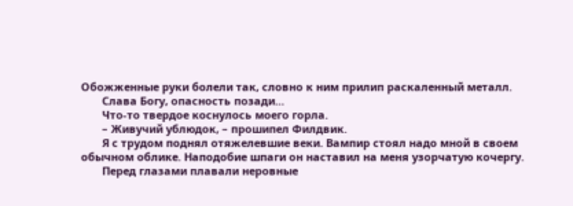Обожженные руки болели так, словно к ним прилип раскаленный металл.
       Слава Богу, опасность позади…
       Что-то твердое коснулось моего горла.
       – Живучий ублюдок, – прошипел Филдвик.
       Я с трудом поднял отяжелевшие веки. Вампир стоял надо мной в своем обычном облике. Наподобие шпаги он наставил на меня узорчатую кочергу.
       Перед глазами плавали неровные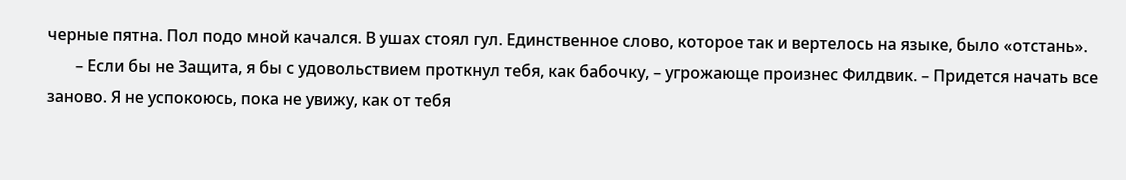черные пятна. Пол подо мной качался. В ушах стоял гул. Единственное слово, которое так и вертелось на языке, было «отстань».
       – Если бы не Защита, я бы с удовольствием проткнул тебя, как бабочку, – угрожающе произнес Филдвик. – Придется начать все заново. Я не успокоюсь, пока не увижу, как от тебя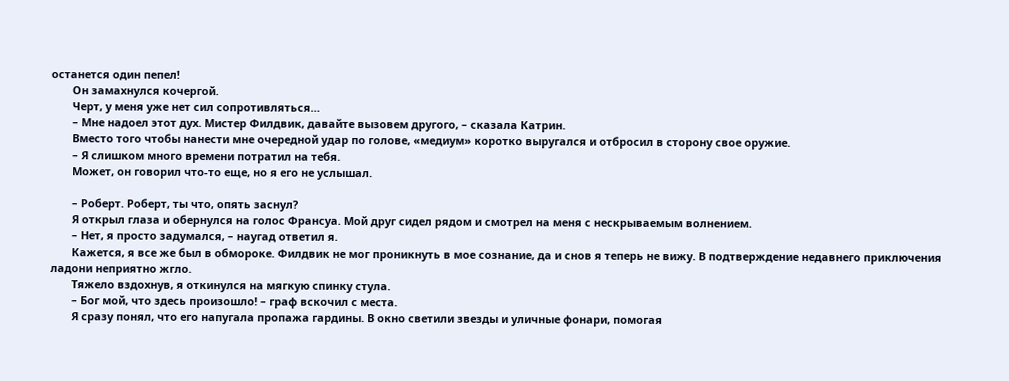останется один пепел!
       Он замахнулся кочергой.
       Черт, у меня уже нет сил сопротивляться…
       – Мне надоел этот дух. Мистер Филдвик, давайте вызовем другого, – сказала Катрин.
       Вместо того чтобы нанести мне очередной удар по голове, «медиум» коротко выругался и отбросил в сторону свое оружие.
       – Я слишком много времени потратил на тебя.
       Может, он говорил что-то еще, но я его не услышал.

       – Роберт. Роберт, ты что, опять заснул?
       Я открыл глаза и обернулся на голос Франсуа. Мой друг сидел рядом и смотрел на меня с нескрываемым волнением.
       – Нет, я просто задумался, – наугад ответил я.
       Кажется, я все же был в обмороке. Филдвик не мог проникнуть в мое сознание, да и снов я теперь не вижу. В подтверждение недавнего приключения ладони неприятно жгло.
       Тяжело вздохнув, я откинулся на мягкую спинку стула.
       – Бог мой, что здесь произошло! – граф вскочил с места.
       Я сразу понял, что его напугала пропажа гардины. В окно светили звезды и уличные фонари, помогая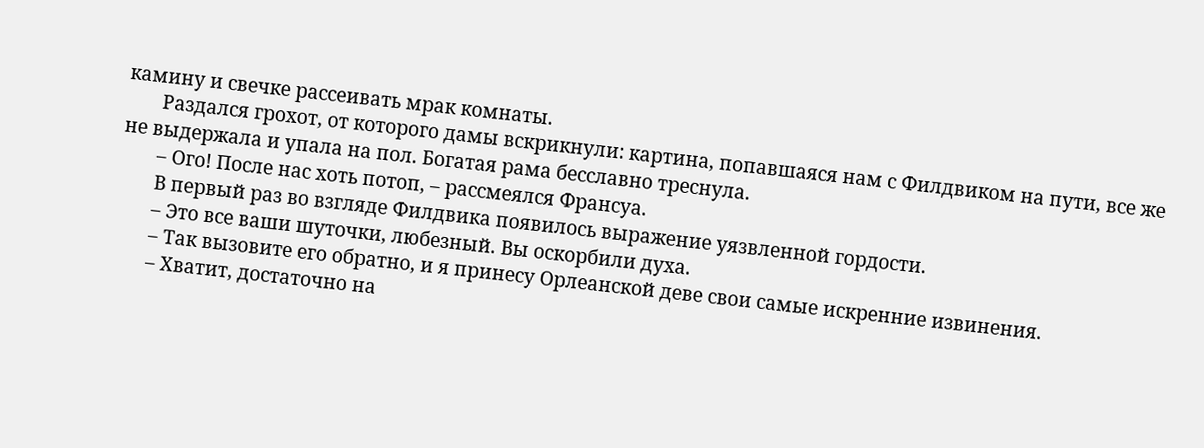камину и свечке рассеивать мрак комнаты.
       Раздался грохот, от которого дамы вскрикнули: картина, попавшаяся нам с Филдвиком на пути, все же не выдержала и упала на пол. Богатая рама бесславно треснула.
       – Ого! После нас хоть потоп, – рассмеялся Франсуа.
       В первый раз во взгляде Филдвика появилось выражение уязвленной гордости.
       – Это все ваши шуточки, любезный. Вы оскорбили духа.
       – Так вызовите его обратно, и я принесу Орлеанской деве свои самые искренние извинения.
       – Хватит, достаточно на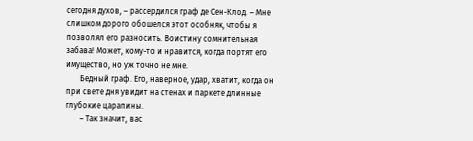сегодня духов, – рассердился граф де Сен-Клод. – Мне слишком дорого обошелся этот особняк, чтобы я позволял его разносить. Воистину сомнительная забава! Может, кому-то и нравится, когда портят его имущество, но уж точно не мне.
       Бедный граф. Его, наверное, удар, хватит, когда он при свете дня увидит на стенах и паркете длинные глубокие царапины.
       – Так значит, вас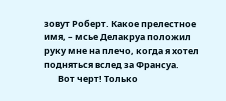зовут Роберт. Какое прелестное имя, – мсье Делакруа положил руку мне на плечо, когда я хотел подняться вслед за Франсуа.
       Вот черт! Только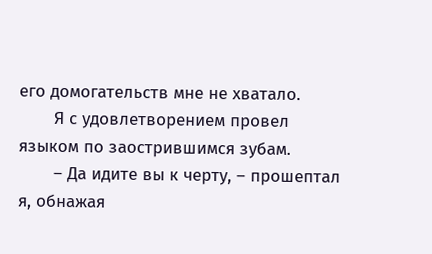его домогательств мне не хватало.
       Я с удовлетворением провел языком по заострившимся зубам.
       – Да идите вы к черту, – прошептал я, обнажая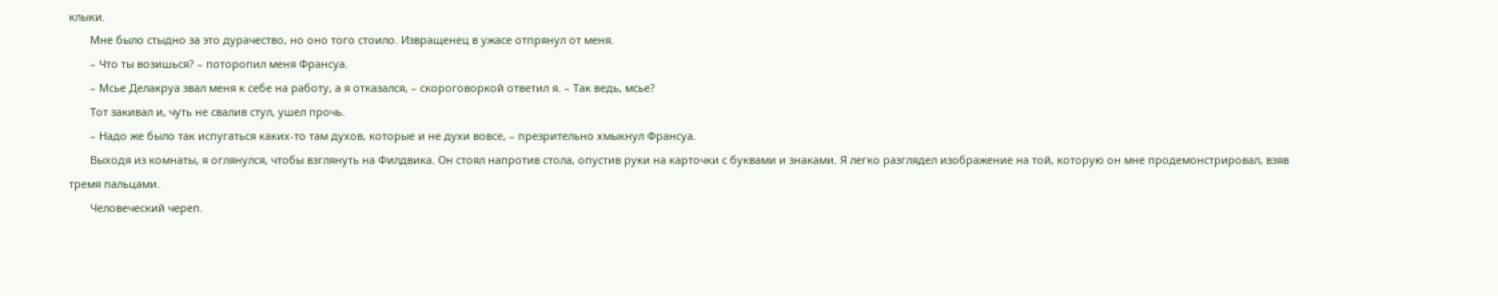клыки.
       Мне было стыдно за это дурачество, но оно того стоило. Извращенец в ужасе отпрянул от меня.
       – Что ты возишься? – поторопил меня Франсуа.
       – Мсье Делакруа звал меня к себе на работу, а я отказался, – скороговоркой ответил я. – Так ведь, мсье?
       Тот закивал и, чуть не свалив стул, ушел прочь.
       – Надо же было так испугаться каких-то там духов, которые и не духи вовсе, – презрительно хмыкнул Франсуа.
       Выходя из комнаты, я оглянулся, чтобы взглянуть на Филдвика. Он стоял напротив стола, опустив руки на карточки с буквами и знаками. Я легко разглядел изображение на той, которую он мне продемонстрировал, взяв тремя пальцами.
       Человеческий череп.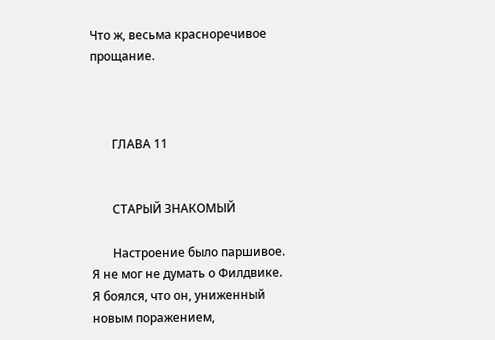Что ж, весьма красноречивое прощание.



       ГЛАВА 11


       СТАРЫЙ ЗНАКОМЫЙ

       Настроение было паршивое. Я не мог не думать о Филдвике. Я боялся, что он, униженный новым поражением,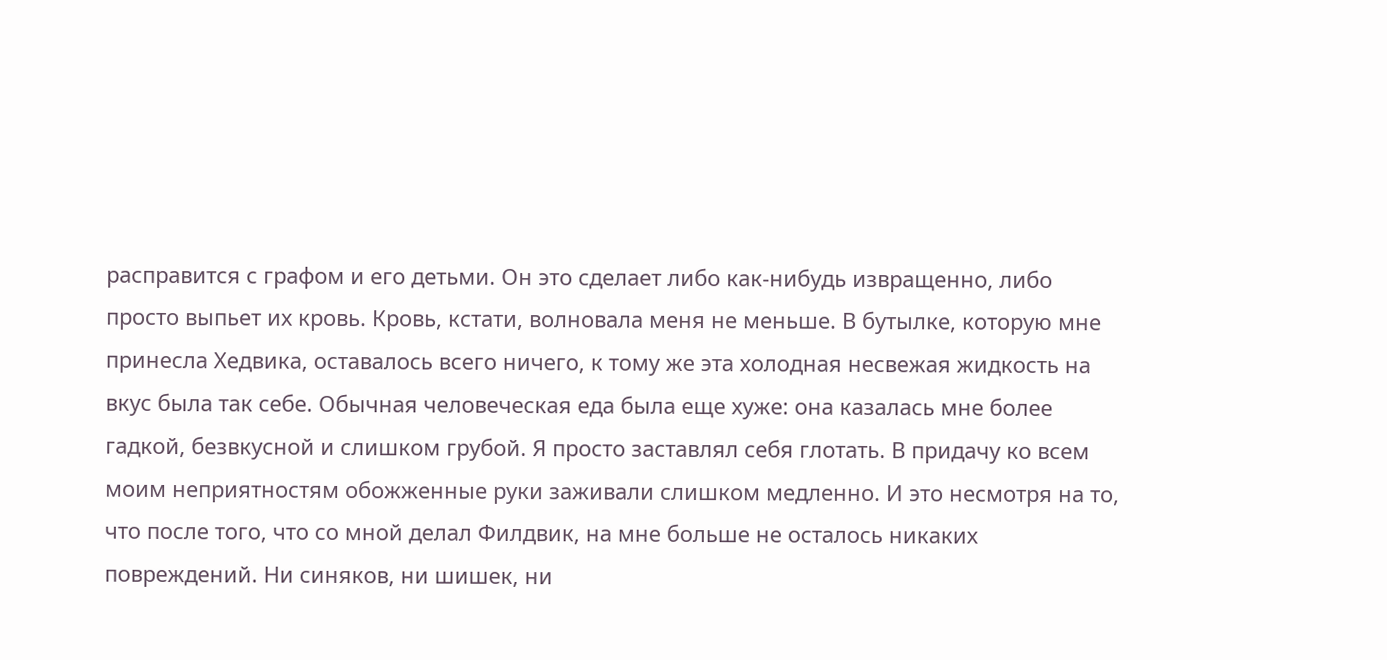расправится с графом и его детьми. Он это сделает либо как-нибудь извращенно, либо просто выпьет их кровь. Кровь, кстати, волновала меня не меньше. В бутылке, которую мне принесла Хедвика, оставалось всего ничего, к тому же эта холодная несвежая жидкость на вкус была так себе. Обычная человеческая еда была еще хуже: она казалась мне более гадкой, безвкусной и слишком грубой. Я просто заставлял себя глотать. В придачу ко всем моим неприятностям обожженные руки заживали слишком медленно. И это несмотря на то, что после того, что со мной делал Филдвик, на мне больше не осталось никаких повреждений. Ни синяков, ни шишек, ни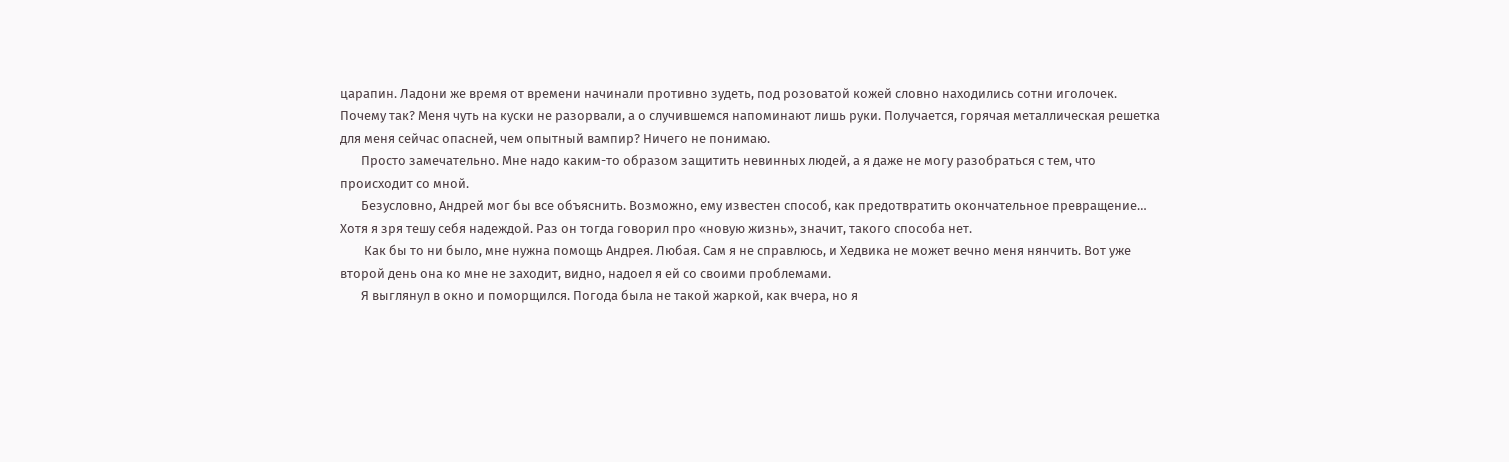царапин. Ладони же время от времени начинали противно зудеть, под розоватой кожей словно находились сотни иголочек. Почему так? Меня чуть на куски не разорвали, а о случившемся напоминают лишь руки. Получается, горячая металлическая решетка для меня сейчас опасней, чем опытный вампир? Ничего не понимаю.
       Просто замечательно. Мне надо каким-то образом защитить невинных людей, а я даже не могу разобраться с тем, что происходит со мной.
       Безусловно, Андрей мог бы все объяснить. Возможно, ему известен способ, как предотвратить окончательное превращение… Хотя я зря тешу себя надеждой. Раз он тогда говорил про «новую жизнь», значит, такого способа нет.
        Как бы то ни было, мне нужна помощь Андрея. Любая. Сам я не справлюсь, и Хедвика не может вечно меня нянчить. Вот уже второй день она ко мне не заходит, видно, надоел я ей со своими проблемами.
       Я выглянул в окно и поморщился. Погода была не такой жаркой, как вчера, но я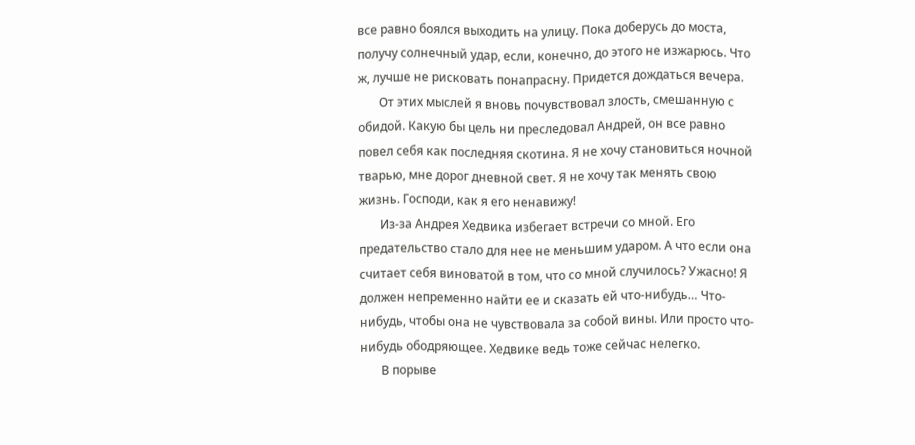все равно боялся выходить на улицу. Пока доберусь до моста, получу солнечный удар, если, конечно, до этого не изжарюсь. Что ж, лучше не рисковать понапрасну. Придется дождаться вечера.
       От этих мыслей я вновь почувствовал злость, смешанную с обидой. Какую бы цель ни преследовал Андрей, он все равно повел себя как последняя скотина. Я не хочу становиться ночной тварью, мне дорог дневной свет. Я не хочу так менять свою жизнь. Господи, как я его ненавижу!
       Из-за Андрея Хедвика избегает встречи со мной. Его предательство стало для нее не меньшим ударом. А что если она считает себя виноватой в том, что со мной случилось? Ужасно! Я должен непременно найти ее и сказать ей что-нибудь… Что-нибудь, чтобы она не чувствовала за собой вины. Или просто что-нибудь ободряющее. Хедвике ведь тоже сейчас нелегко.
       В порыве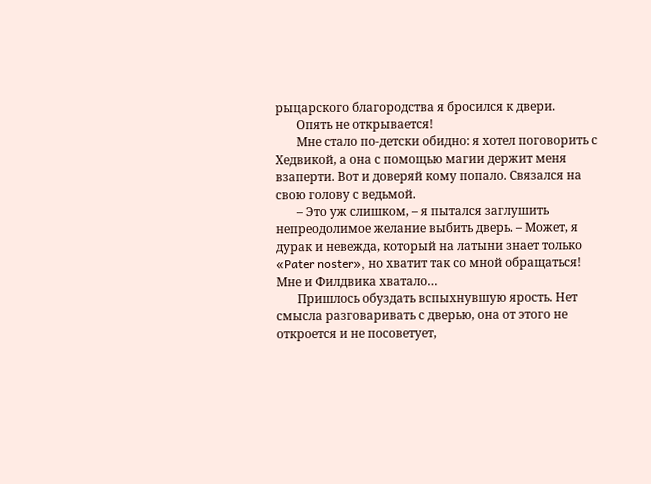рыцарского благородства я бросился к двери.
       Опять не открывается!
       Мне стало по-детски обидно: я хотел поговорить с Хедвикой, а она с помощью магии держит меня взаперти. Вот и доверяй кому попало. Связался на свою голову с ведьмой.
       – Это уж слишком, – я пытался заглушить непреодолимое желание выбить дверь. – Может, я дурак и невежда, который на латыни знает только «Pater noster», но хватит так со мной обращаться! Мне и Филдвика хватало…
       Пришлось обуздать вспыхнувшую ярость. Нет смысла разговаривать с дверью, она от этого не откроется и не посоветует,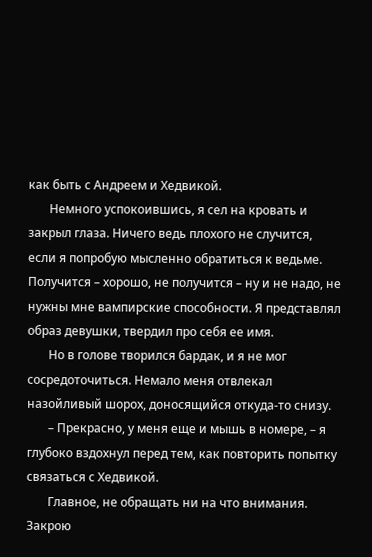как быть с Андреем и Хедвикой.
       Немного успокоившись, я сел на кровать и закрыл глаза. Ничего ведь плохого не случится, если я попробую мысленно обратиться к ведьме. Получится – хорошо, не получится – ну и не надо, не нужны мне вампирские способности. Я представлял образ девушки, твердил про себя ее имя.
       Но в голове творился бардак, и я не мог сосредоточиться. Немало меня отвлекал назойливый шорох, доносящийся откуда-то снизу.
       – Прекрасно, у меня еще и мышь в номере, – я глубоко вздохнул перед тем, как повторить попытку связаться с Хедвикой.
       Главное, не обращать ни на что внимания. Закрою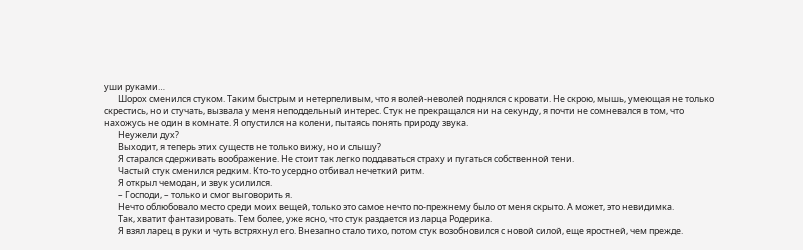уши руками…
       Шорох сменился стуком. Таким быстрым и нетерпеливым, что я волей-неволей поднялся с кровати. Не скрою, мышь, умеющая не только скрестись, но и стучать, вызвала у меня неподдельный интерес. Стук не прекращался ни на секунду, я почти не сомневался в том, что нахожусь не один в комнате. Я опустился на колени, пытаясь понять природу звука.
       Неужели дух?
       Выходит, я теперь этих существ не только вижу, но и слышу?
       Я старался сдерживать воображение. Не стоит так легко поддаваться страху и пугаться собственной тени.
       Частый стук сменился редким. Кто-то усердно отбивал нечеткий ритм.
       Я открыл чемодан, и звук усилился.
       – Господи, – только и смог выговорить я.
       Нечто облюбовало место среди моих вещей, только это самое нечто по-прежнему было от меня скрыто. А может, это невидимка.
       Так, хватит фантазировать. Тем более, уже ясно, что стук раздается из ларца Родерика.
       Я взял ларец в руки и чуть встряхнул его. Внезапно стало тихо, потом стук возобновился с новой силой, еще яростней, чем прежде.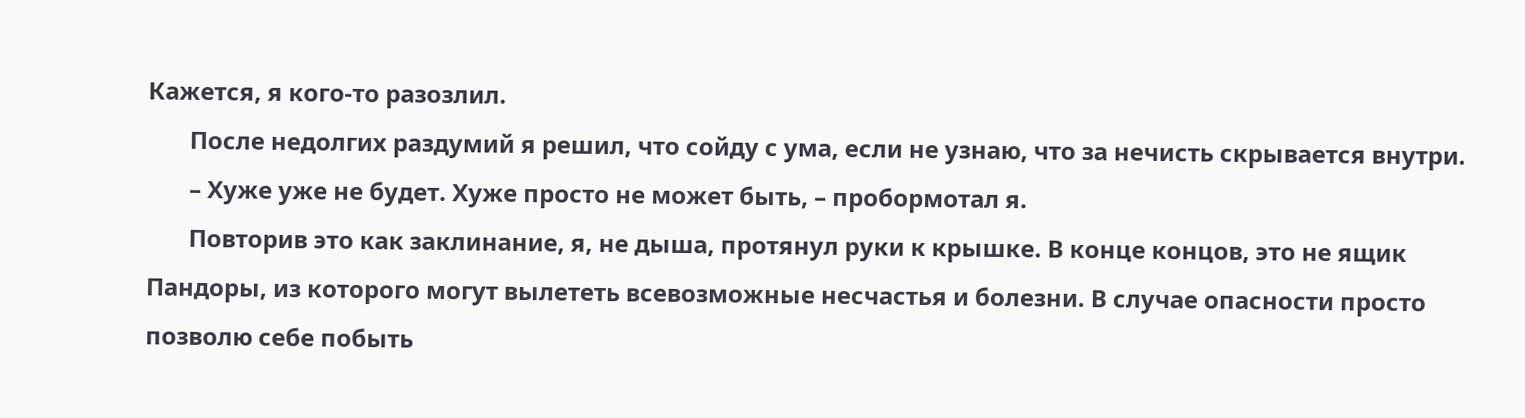Кажется, я кого-то разозлил.
       После недолгих раздумий я решил, что сойду с ума, если не узнаю, что за нечисть скрывается внутри.
       – Хуже уже не будет. Хуже просто не может быть, – пробормотал я.
       Повторив это как заклинание, я, не дыша, протянул руки к крышке. В конце концов, это не ящик Пандоры, из которого могут вылететь всевозможные несчастья и болезни. В случае опасности просто позволю себе побыть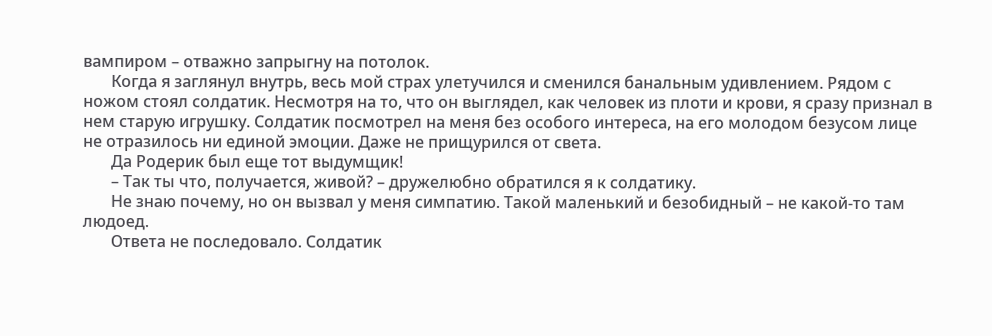вампиром – отважно запрыгну на потолок.
       Когда я заглянул внутрь, весь мой страх улетучился и сменился банальным удивлением. Рядом с ножом стоял солдатик. Несмотря на то, что он выглядел, как человек из плоти и крови, я сразу признал в нем старую игрушку. Солдатик посмотрел на меня без особого интереса, на его молодом безусом лице не отразилось ни единой эмоции. Даже не прищурился от света.
       Да Родерик был еще тот выдумщик!
       – Так ты что, получается, живой? – дружелюбно обратился я к солдатику.
       Не знаю почему, но он вызвал у меня симпатию. Такой маленький и безобидный – не какой-то там людоед.
       Ответа не последовало. Солдатик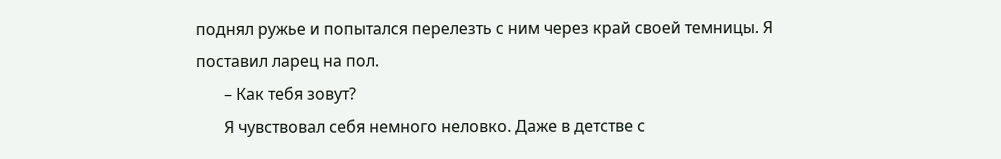поднял ружье и попытался перелезть с ним через край своей темницы. Я поставил ларец на пол.
       – Как тебя зовут?
       Я чувствовал себя немного неловко. Даже в детстве с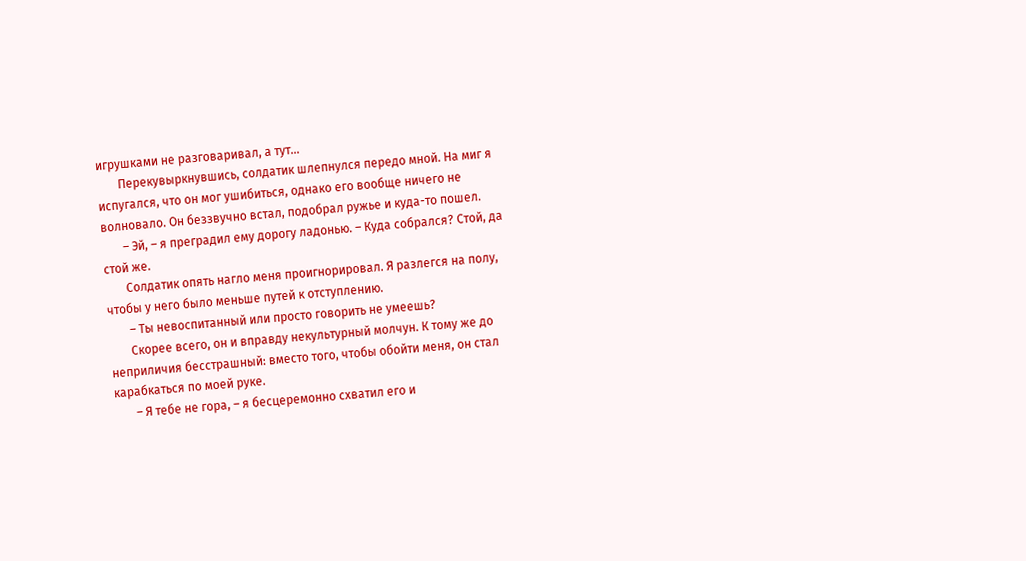игрушками не разговаривал, а тут…
       Перекувыркнувшись, солдатик шлепнулся передо мной. На миг я испугался, что он мог ушибиться, однако его вообще ничего не волновало. Он беззвучно встал, подобрал ружье и куда-то пошел.
       – Эй, – я преградил ему дорогу ладонью. – Куда собрался? Стой, да стой же.
       Солдатик опять нагло меня проигнорировал. Я разлегся на полу, чтобы у него было меньше путей к отступлению.
       – Ты невоспитанный или просто говорить не умеешь?
       Скорее всего, он и вправду некультурный молчун. К тому же до неприличия бесстрашный: вместо того, чтобы обойти меня, он стал карабкаться по моей руке.
       – Я тебе не гора, – я бесцеремонно схватил его и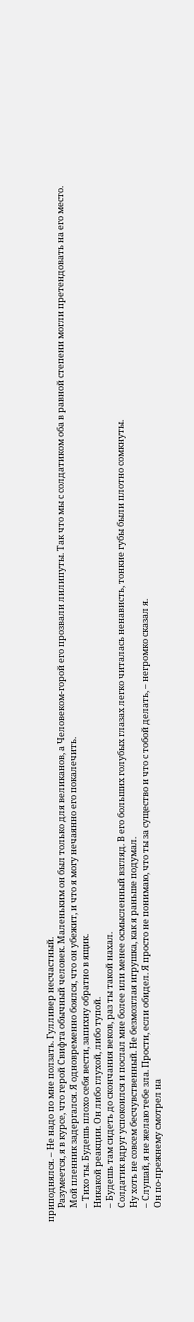приподнялся. – Не надо по мне ползать. Гулливер несчастный.
       Разумеется, я в курсе, что герой Свифта обычный человек. Маленьким он был только для великанов, а Человеком-горой его прозвали лилипуты. Так что мы с солдатиком оба в равной степени могли претендовать на его место.
       Мой пленник задергался. Я одновременно боялся, что он убежит, и что я могу нечаянно его покалечить.
       – Тихо ты. Будешь плохо себя вести, запихну обратно в ящик.
       Никакой реакции. Он либо глухой, либо тупой.
       – Будешь там сидеть до скончания веков, раз ты такой нахал.
       Солдатик вдруг успокоился и послал мне более или менее осмысленный взгляд. В его больших голубых глазах легко читалась ненависть, тонкие губы были плотно сомкнуты.
       Ну хоть не совсем бесчувственный. Не безмозглая игрушка, как я раньше подумал.
       – Слушай, я не желаю тебе зла. Прости, если обидел. Я просто не понимаю, что ты за существо и что с тобой делать, – негромко сказал я.
       Он по-прежнему смотрел на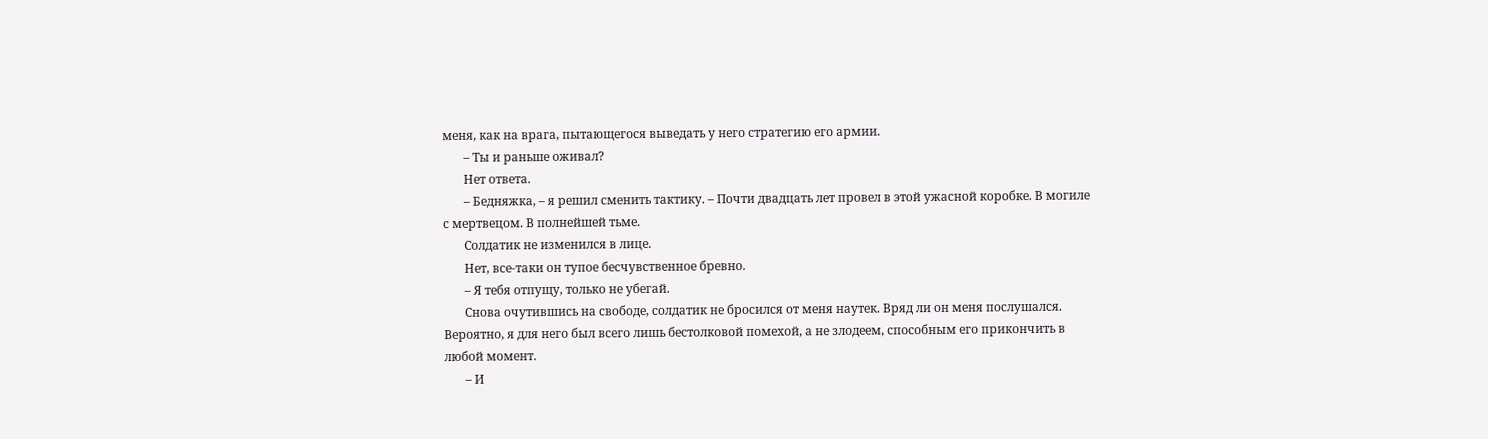меня, как на врага, пытающегося выведать у него стратегию его армии.
       – Ты и раньше оживал?
       Нет ответа.
       – Бедняжка, – я решил сменить тактику. – Почти двадцать лет провел в этой ужасной коробке. В могиле с мертвецом. В полнейшей тьме.
       Солдатик не изменился в лице.
       Нет, все-таки он тупое бесчувственное бревно.
       – Я тебя отпущу, только не убегай.
       Снова очутившись на свободе, солдатик не бросился от меня наутек. Вряд ли он меня послушался. Вероятно, я для него был всего лишь бестолковой помехой, а не злодеем, способным его прикончить в любой момент.
       – И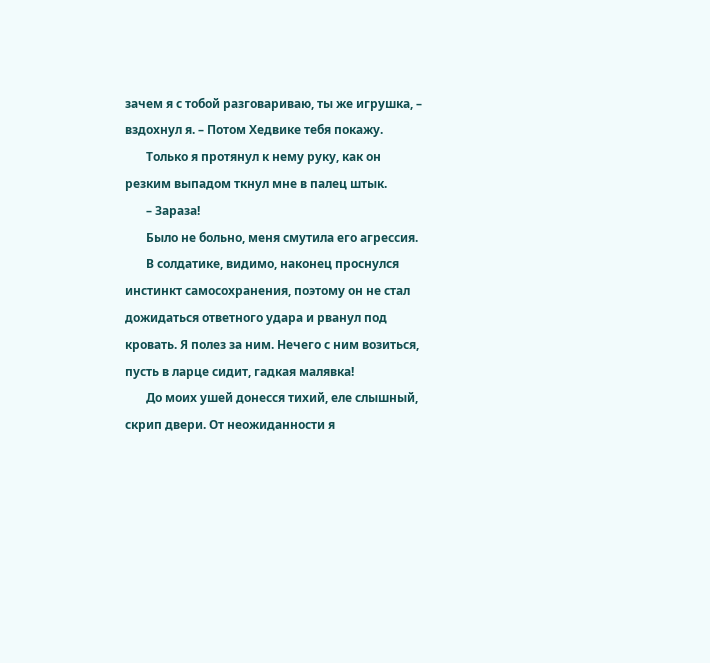зачем я с тобой разговариваю, ты же игрушка, – вздохнул я. – Потом Хедвике тебя покажу.
       Только я протянул к нему руку, как он резким выпадом ткнул мне в палец штык.
       – Зараза!
       Было не больно, меня смутила его агрессия.
       В солдатике, видимо, наконец проснулся инстинкт самосохранения, поэтому он не стал дожидаться ответного удара и рванул под кровать. Я полез за ним. Нечего с ним возиться, пусть в ларце сидит, гадкая малявка!
       До моих ушей донесся тихий, еле слышный, скрип двери. От неожиданности я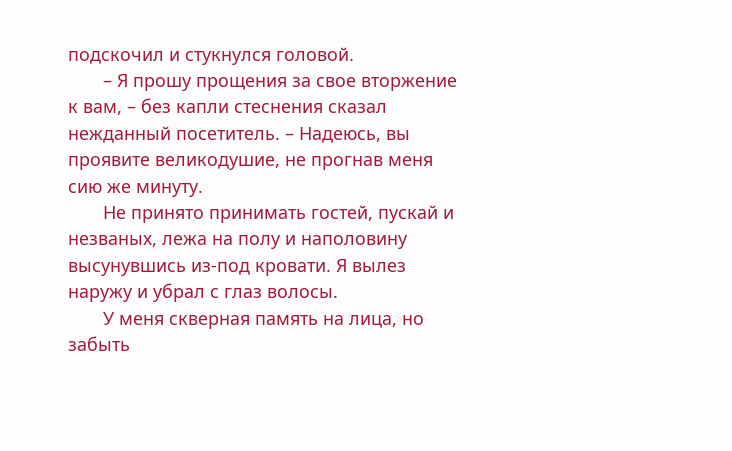подскочил и стукнулся головой.
       – Я прошу прощения за свое вторжение к вам, – без капли стеснения сказал нежданный посетитель. – Надеюсь, вы проявите великодушие, не прогнав меня сию же минуту.
       Не принято принимать гостей, пускай и незваных, лежа на полу и наполовину высунувшись из-под кровати. Я вылез наружу и убрал с глаз волосы.
       У меня скверная память на лица, но забыть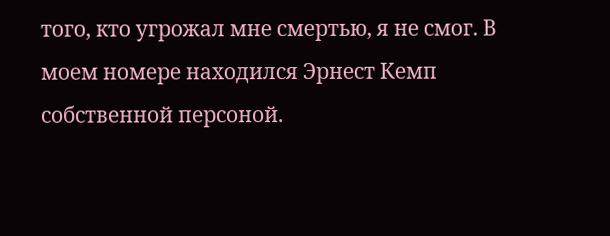того, кто угрожал мне смертью, я не смог. В моем номере находился Эрнест Кемп собственной персоной.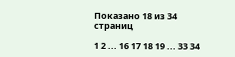Показано 18 из 34 страниц

1 2 ... 16 17 18 19 ... 33 34